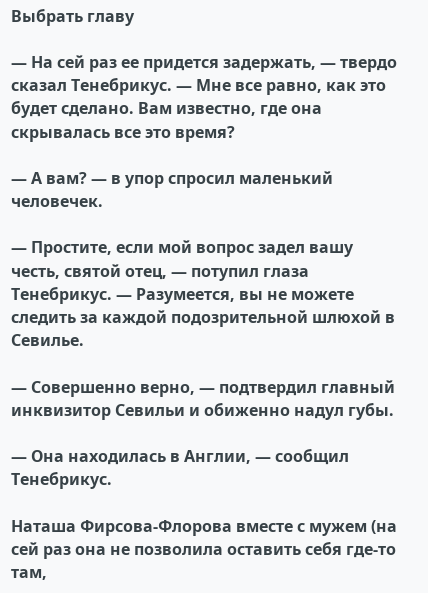Выбрать главу

— На сей раз ее придется задержать, — твердо сказал Тенебрикус. — Мне все равно, как это будет сделано. Вам известно, где она скрывалась все это время?

— А вам? — в упор спросил маленький человечек.

— Простите, если мой вопрос задел вашу честь, святой отец, — потупил глаза Тенебрикус. — Разумеется, вы не можете следить за каждой подозрительной шлюхой в Севилье.

— Совершенно верно, — подтвердил главный инквизитор Севильи и обиженно надул губы.

— Она находилась в Англии, — сообщил Тенебрикус.

Наташа Фирсова-Флорова вместе с мужем (на сей раз она не позволила оставить себя где-то там,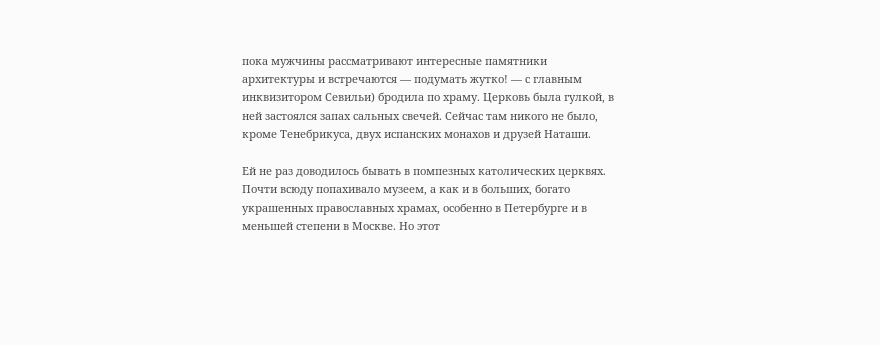пока мужчины рассматривают интересные памятники архитектуры и встречаются — подумать жутко! — с главным инквизитором Севильи) бродила по храму. Церковь была гулкой, в ней застоялся запах сальных свечей. Сейчас там никого не было, кроме Тенебрикуса, двух испанских монахов и друзей Наташи.

Ей не раз доводилось бывать в помпезных католических церквях. Почти всюду попахивало музеем, а как и в больших, богато украшенных православных храмах, особенно в Петербурге и в меньшей степени в Москве. Но этот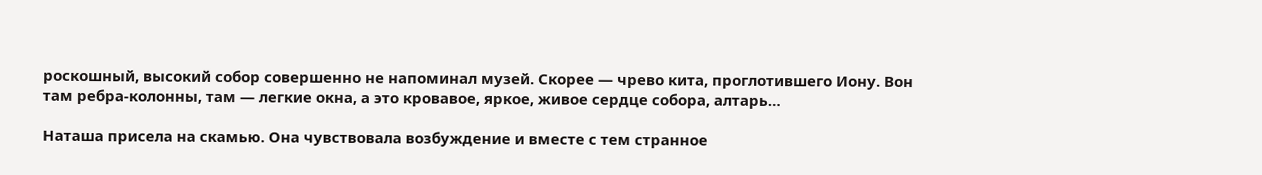роскошный, высокий собор совершенно не напоминал музей. Скорее — чрево кита, проглотившего Иону. Вон там ребра-колонны, там — легкие окна, а это кровавое, яркое, живое сердце собора, алтарь…

Наташа присела на скамью. Она чувствовала возбуждение и вместе с тем странное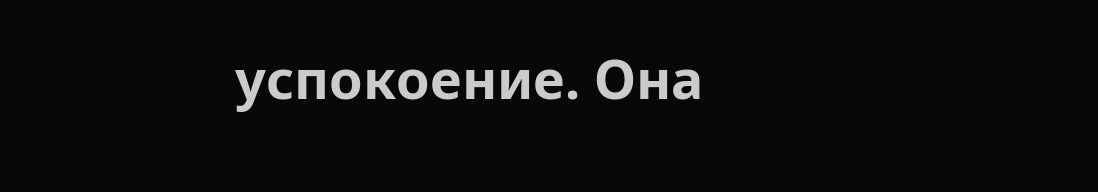успокоение. Она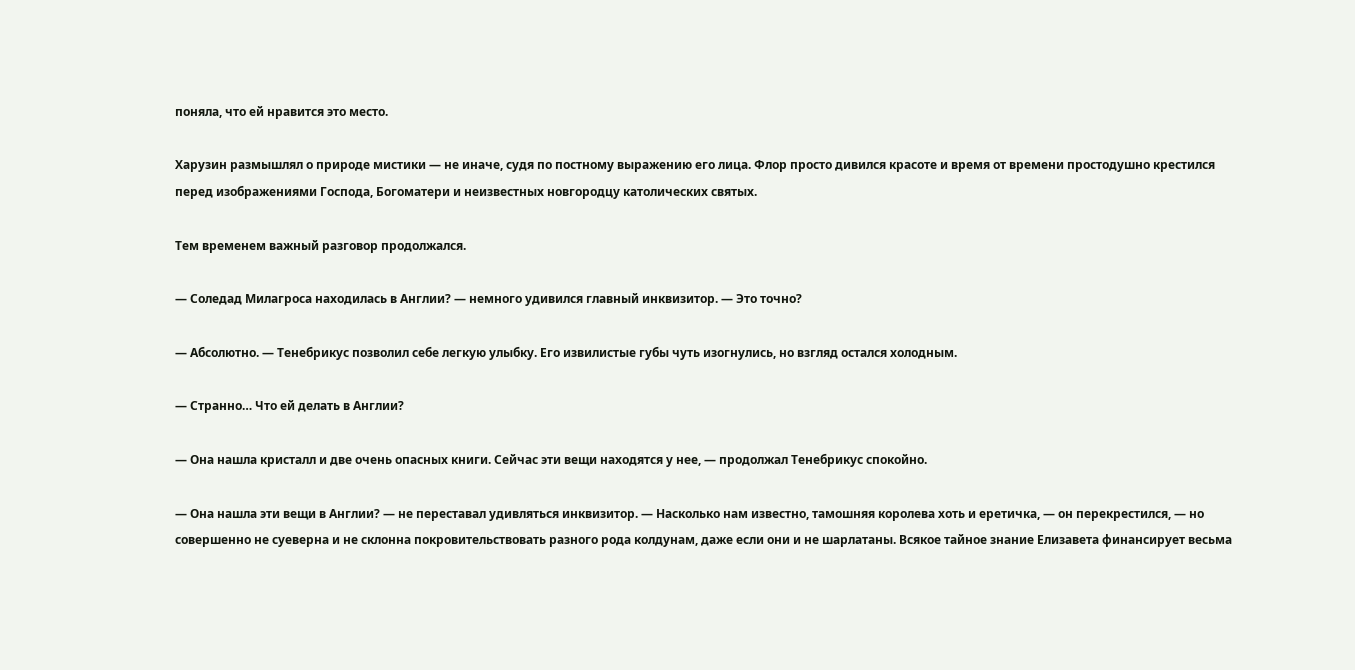поняла, что ей нравится это место.

Харузин размышлял о природе мистики — не иначе, судя по постному выражению его лица. Флор просто дивился красоте и время от времени простодушно крестился перед изображениями Господа, Богоматери и неизвестных новгородцу католических святых.

Тем временем важный разговор продолжался.

— Соледад Милагроса находилась в Англии? — немного удивился главный инквизитор. — Это точно?

— Абсолютно. — Тенебрикус позволил себе легкую улыбку. Его извилистые губы чуть изогнулись, но взгляд остался холодным.

— Странно… Что ей делать в Англии?

— Она нашла кристалл и две очень опасных книги. Сейчас эти вещи находятся у нее, — продолжал Тенебрикус спокойно.

— Она нашла эти вещи в Англии? — не переставал удивляться инквизитор. — Насколько нам известно, тамошняя королева хоть и еретичка, — он перекрестился, — но совершенно не суеверна и не склонна покровительствовать разного рода колдунам, даже если они и не шарлатаны. Всякое тайное знание Елизавета финансирует весьма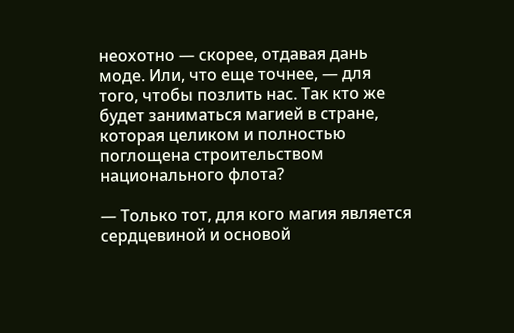неохотно — скорее, отдавая дань моде. Или, что еще точнее, — для того, чтобы позлить нас. Так кто же будет заниматься магией в стране, которая целиком и полностью поглощена строительством национального флота?

— Только тот, для кого магия является сердцевиной и основой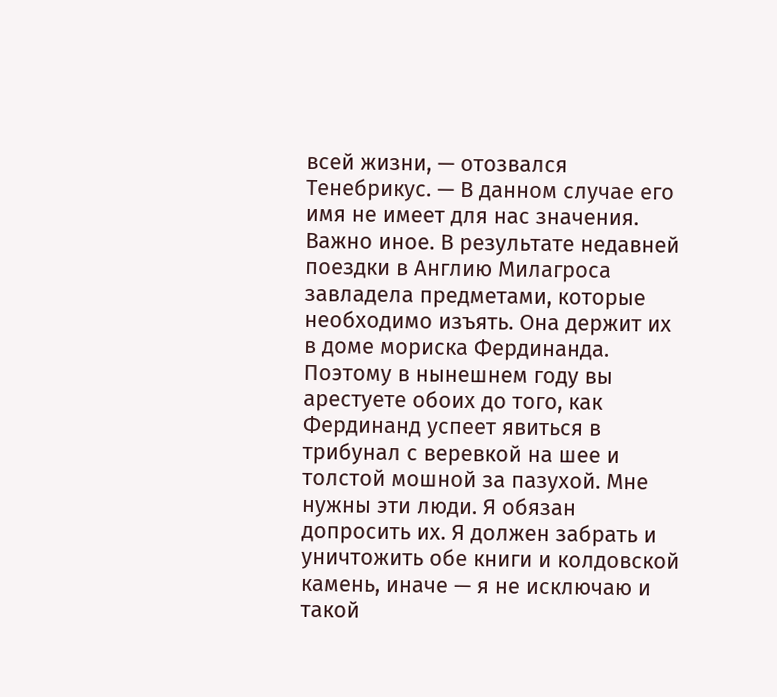всей жизни, — отозвался Тенебрикус. — В данном случае его имя не имеет для нас значения. Важно иное. В результате недавней поездки в Англию Милагроса завладела предметами, которые необходимо изъять. Она держит их в доме мориска Фердинанда. Поэтому в нынешнем году вы арестуете обоих до того, как Фердинанд успеет явиться в трибунал с веревкой на шее и толстой мошной за пазухой. Мне нужны эти люди. Я обязан допросить их. Я должен забрать и уничтожить обе книги и колдовской камень, иначе — я не исключаю и такой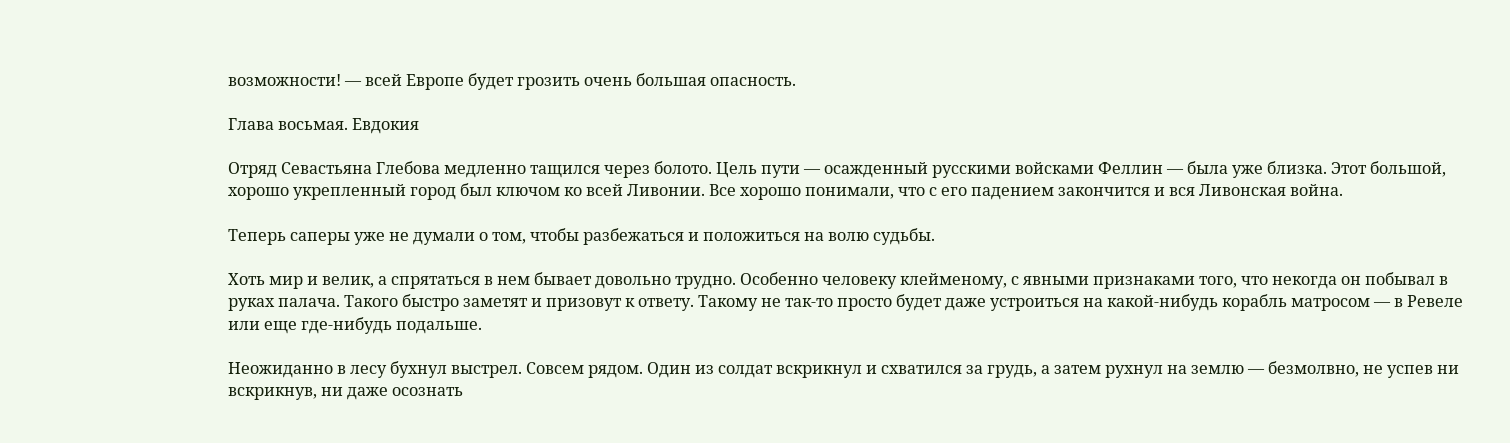возможности! — всей Европе будет грозить очень большая опасность.

Глава восьмая. Евдокия

Отряд Севастьяна Глебова медленно тащился через болото. Цель пути — осажденный русскими войсками Феллин — была уже близка. Этот большой, хорошо укрепленный город был ключом ко всей Ливонии. Все хорошо понимали, что с его падением закончится и вся Ливонская война.

Теперь саперы уже не думали о том, чтобы разбежаться и положиться на волю судьбы.

Хоть мир и велик, а спрятаться в нем бывает довольно трудно. Особенно человеку клейменому, с явными признаками того, что некогда он побывал в руках палача. Такого быстро заметят и призовут к ответу. Такому не так-то просто будет даже устроиться на какой-нибудь корабль матросом — в Ревеле или еще где-нибудь подальше.

Неожиданно в лесу бухнул выстрел. Совсем рядом. Один из солдат вскрикнул и схватился за грудь, а затем рухнул на землю — безмолвно, не успев ни вскрикнув, ни даже осознать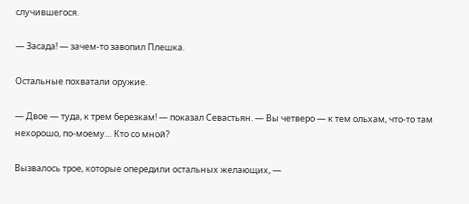случившегося.

— Засада! — зачем-то завопил Плешка.

Остальные похватали оружие.

— Двое — туда, к трем березкам! — показал Севастьян. — Вы четверо — к тем ольхам, что-то там нехорошо, по-моему… Кто со мной?

Вызвалось трое, которые опередили остальных желающих, —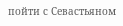пойти с Севастьяном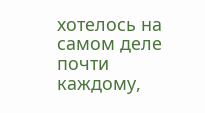хотелось на самом деле почти каждому,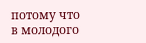потому что в молодого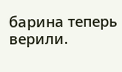барина теперь верили.